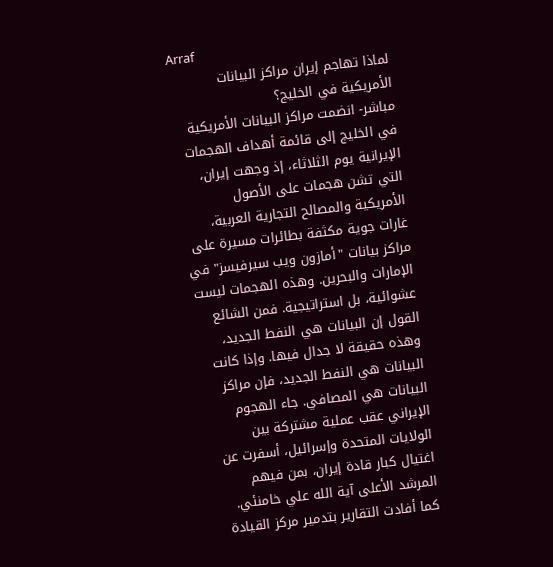Arraf
لماذا تهاجم إيران مراكز البيانات الأمريكية في الخليج؟
مباشر- انضمت مراكز البيانات الأمريكية في الخليج إلى قائمة أهداف الهجمات الإيرانية يوم الثلاثاء، إذ وجهت إيران، التي تشن هجمات على الأصول الأمريكية والمصالح التجارية العربية، غارات جوية مكثفة بطائرات مسيرة على مراكز بيانات "أمازون ويب سيرفيسز" في الإمارات والبحرين. وهذه الهجمات ليست عشوائية، بل استراتيجية. فمن الشائع القول إن البيانات هي النفط الجديد، وهذه حقيقة لا جدال فيها. وإذا كانت البيانات هي النفط الجديد، فإن مراكز البيانات هي المصافي. جاء الهجوم الإيراني عقب عملية مشتركة بين الولايات المتحدة وإسرائيل، أسفرت عن اغتيال كبار قادة إيران، بمن فيهم المرشد الأعلى آية الله علي خامنئي. كما أفادت التقارير بتدمير مركز القيادة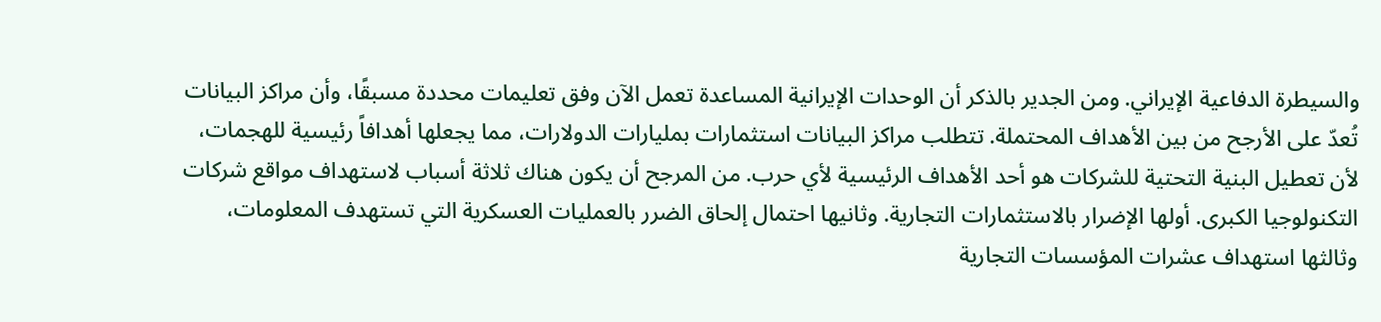والسيطرة الدفاعية الإيراني. ومن الجدير بالذكر أن الوحدات الإيرانية المساعدة تعمل الآن وفق تعليمات محددة مسبقًا، وأن مراكز البيانات تُعدّ على الأرجح من بين الأهداف المحتملة. تتطلب مراكز البيانات استثمارات بمليارات الدولارات، مما يجعلها أهدافاً رئيسية للهجمات، لأن تعطيل البنية التحتية للشركات هو أحد الأهداف الرئيسية لأي حرب. من المرجح أن يكون هناك ثلاثة أسباب لاستهداف مواقع شركات التكنولوجيا الكبرى. أولها الإضرار بالاستثمارات التجارية. وثانيها احتمال إلحاق الضرر بالعمليات العسكرية التي تستهدف المعلومات، وثالثها استهداف عشرات المؤسسات التجارية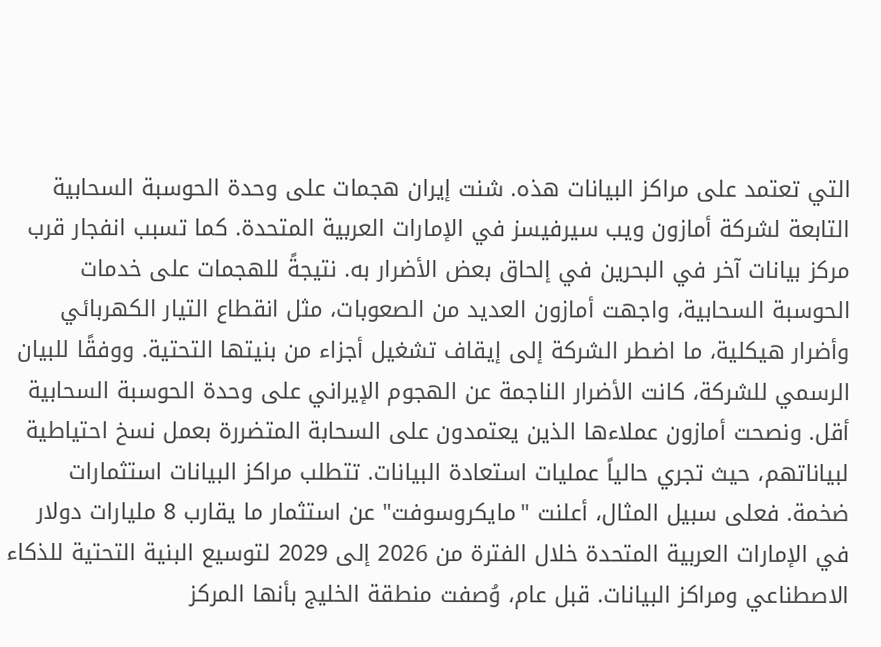التي تعتمد على مراكز البيانات هذه. شنت إيران هجمات على وحدة الحوسبة السحابية التابعة لشركة أمازون ويب سيرفيسز في الإمارات العربية المتحدة. كما تسبب انفجار قرب مركز بيانات آخر في البحرين في إلحاق بعض الأضرار به. نتيجةً للهجمات على خدمات الحوسبة السحابية، واجهت أمازون العديد من الصعوبات، مثل انقطاع التيار الكهربائي وأضرار هيكلية، ما اضطر الشركة إلى إيقاف تشغيل أجزاء من بنيتها التحتية. ووفقًا للبيان الرسمي للشركة، كانت الأضرار الناجمة عن الهجوم الإيراني على وحدة الحوسبة السحابية أقل. ونصحت أمازون عملاءها الذين يعتمدون على السحابة المتضررة بعمل نسخ احتياطية لبياناتهم، حيث تجري حالياً عمليات استعادة البيانات. تتطلب مراكز البيانات استثمارات ضخمة. فعلى سبيل المثال، أعلنت "مايكروسوفت" عن استثمار ما يقارب 8 مليارات دولار في الإمارات العربية المتحدة خلال الفترة من 2026 إلى 2029 لتوسيع البنية التحتية للذكاء الاصطناعي ومراكز البيانات. قبل عام، وُصفت منطقة الخليج بأنها المركز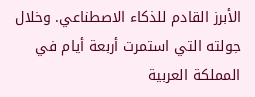الأبرز القادم للذكاء الاصطناعي. وخلال جولته التي استمرت أربعة أيام في المملكة العربية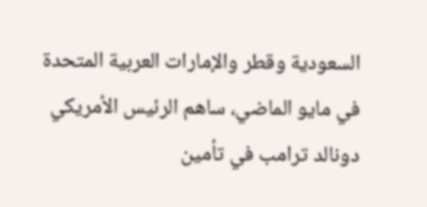السعودية وقطر والإمارات العربية المتحدة في مايو الماضي، ساهم الرئيس الأمريكي دونالد ترامب في تأمين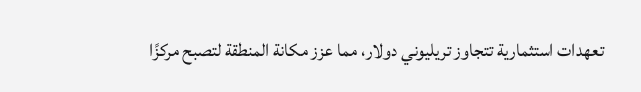تعهدات استثمارية تتجاوز تريليوني دولار، مما عزز مكانة المنطقة لتصبح مركزًا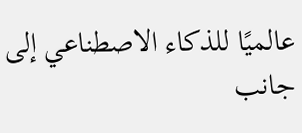عالميًا للذكاء الاصطناعي إلى جانب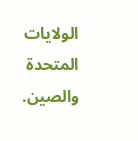الولايات المتحدة والصين.